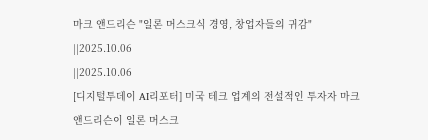마크 앤드리슨 "일론 머스크식 경영, 창업자들의 귀감"
||2025.10.06
||2025.10.06
[디지털투데이 AI리포터] 미국 테크 업계의 전설적인 투자자 마크 앤드리슨이 일론 머스크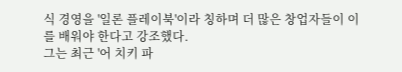식 경영을 '일론 플레이북'이라 칭하며 더 많은 창업자들이 이를 배워야 한다고 강조했다.
그는 최근 '어 치키 파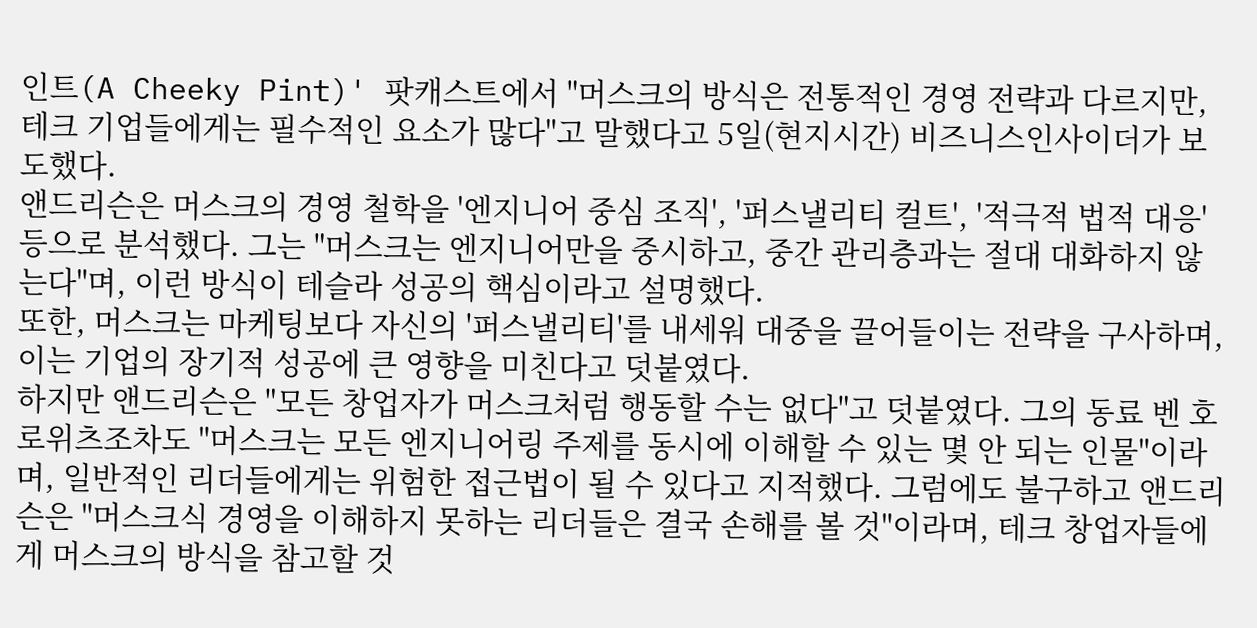인트(A Cheeky Pint)' 팟캐스트에서 "머스크의 방식은 전통적인 경영 전략과 다르지만, 테크 기업들에게는 필수적인 요소가 많다"고 말했다고 5일(현지시간) 비즈니스인사이더가 보도했다.
앤드리슨은 머스크의 경영 철학을 '엔지니어 중심 조직', '퍼스낼리티 컬트', '적극적 법적 대응' 등으로 분석했다. 그는 "머스크는 엔지니어만을 중시하고, 중간 관리층과는 절대 대화하지 않는다"며, 이런 방식이 테슬라 성공의 핵심이라고 설명했다.
또한, 머스크는 마케팅보다 자신의 '퍼스낼리티'를 내세워 대중을 끌어들이는 전략을 구사하며, 이는 기업의 장기적 성공에 큰 영향을 미친다고 덧붙였다.
하지만 앤드리슨은 "모든 창업자가 머스크처럼 행동할 수는 없다"고 덧붙였다. 그의 동료 벤 호로위츠조차도 "머스크는 모든 엔지니어링 주제를 동시에 이해할 수 있는 몇 안 되는 인물"이라며, 일반적인 리더들에게는 위험한 접근법이 될 수 있다고 지적했다. 그럼에도 불구하고 앤드리슨은 "머스크식 경영을 이해하지 못하는 리더들은 결국 손해를 볼 것"이라며, 테크 창업자들에게 머스크의 방식을 참고할 것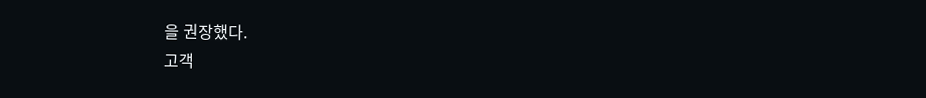을 권장했다.
고객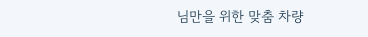님만을 위한 맞춤 차량